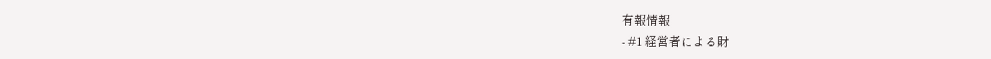有報情報
- #1 経営者による財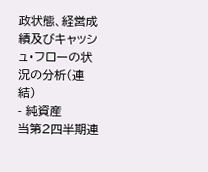政状態、経営成績及びキャッシュ・フローの状況の分析(連結)
- 純資産
当第2四半期連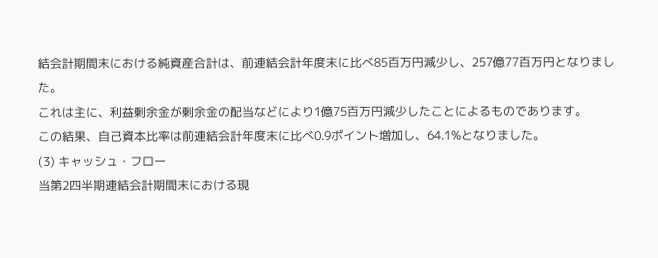結会計期間末における純資産合計は、前連結会計年度末に比べ85百万円減少し、257億77百万円となりました。
これは主に、利益剰余金が剰余金の配当などにより1億75百万円減少したことによるものであります。
この結果、自己資本比率は前連結会計年度末に比べ0.9ポイント増加し、64.1%となりました。
(3) キャッシュ・フロー
当第2四半期連結会計期間末における現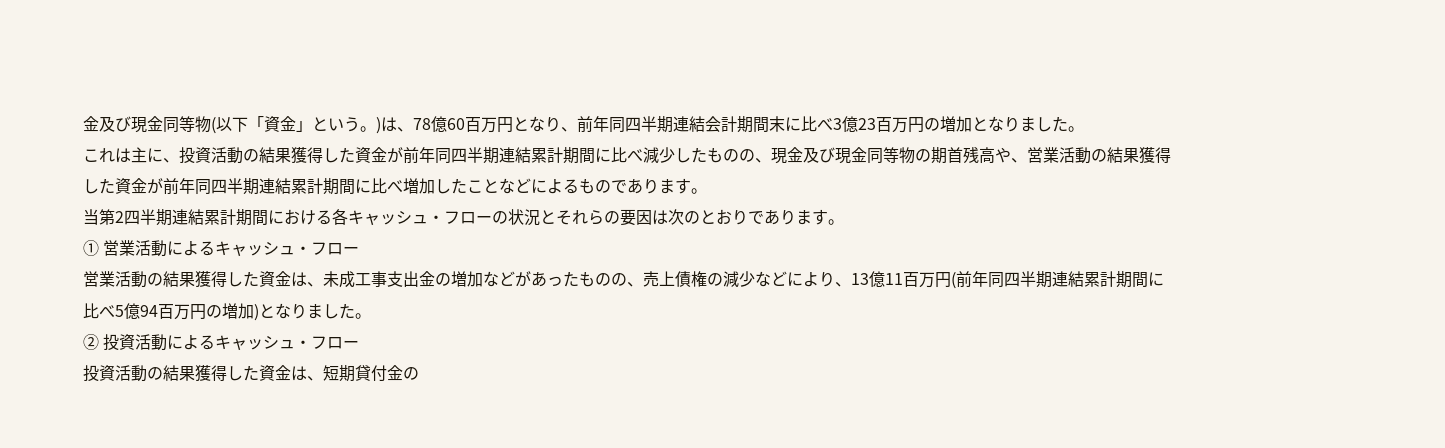金及び現金同等物(以下「資金」という。)は、78億60百万円となり、前年同四半期連結会計期間末に比べ3億23百万円の増加となりました。
これは主に、投資活動の結果獲得した資金が前年同四半期連結累計期間に比べ減少したものの、現金及び現金同等物の期首残高や、営業活動の結果獲得した資金が前年同四半期連結累計期間に比べ増加したことなどによるものであります。
当第2四半期連結累計期間における各キャッシュ・フローの状況とそれらの要因は次のとおりであります。
① 営業活動によるキャッシュ・フロー
営業活動の結果獲得した資金は、未成工事支出金の増加などがあったものの、売上債権の減少などにより、13億11百万円(前年同四半期連結累計期間に比べ5億94百万円の増加)となりました。
② 投資活動によるキャッシュ・フロー
投資活動の結果獲得した資金は、短期貸付金の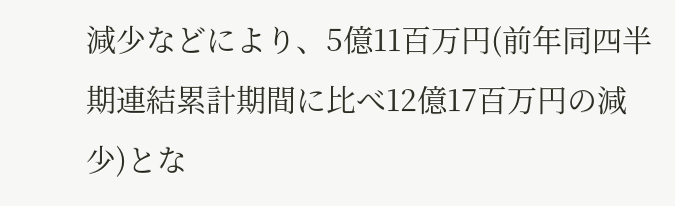減少などにより、5億11百万円(前年同四半期連結累計期間に比べ12億17百万円の減少)とな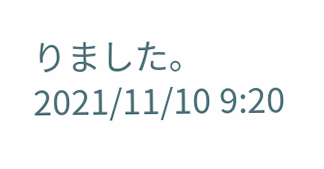りました。2021/11/10 9:20